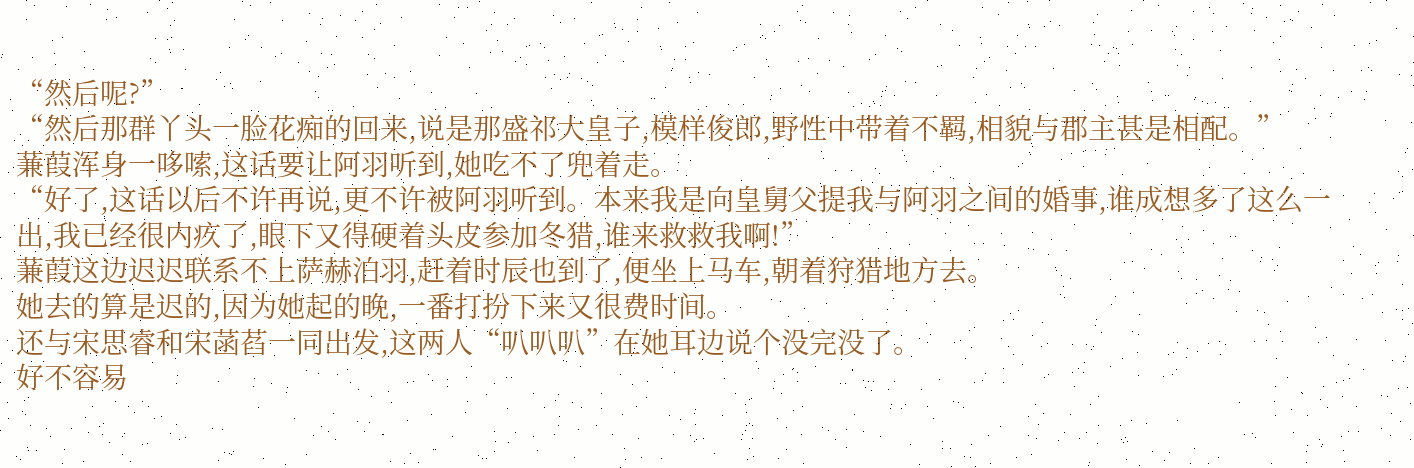“然后呢?”
“然后那群丫头一脸花痴的回来,说是那盛祁大皇子,模样俊郎,野性中带着不羁,相貌与郡主甚是相配。”
蒹葭浑身一哆嗦,这话要让阿羽听到,她吃不了兜着走。
“好了,这话以后不许再说,更不许被阿羽听到。本来我是向皇舅父提我与阿羽之间的婚事,谁成想多了这么一出,我已经很内疚了,眼下又得硬着头皮参加冬猎,谁来救救我啊!”
蒹葭这边迟迟联系不上萨赫泊羽,赶着时辰也到了,便坐上马车,朝着狩猎地方去。
她去的算是迟的,因为她起的晚,一番打扮下来又很费时间。
还与宋思睿和宋菡萏一同出发,这两人“叭叭叭”在她耳边说个没完没了。
好不容易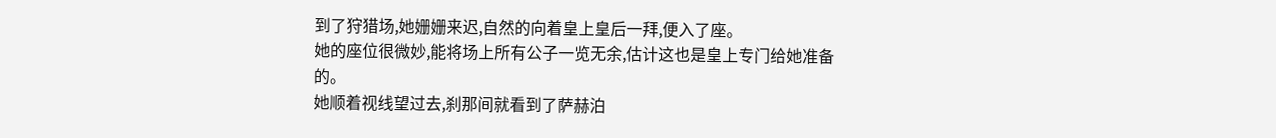到了狩猎场,她姗姗来迟,自然的向着皇上皇后一拜,便入了座。
她的座位很微妙,能将场上所有公子一览无余,估计这也是皇上专门给她准备的。
她顺着视线望过去,刹那间就看到了萨赫泊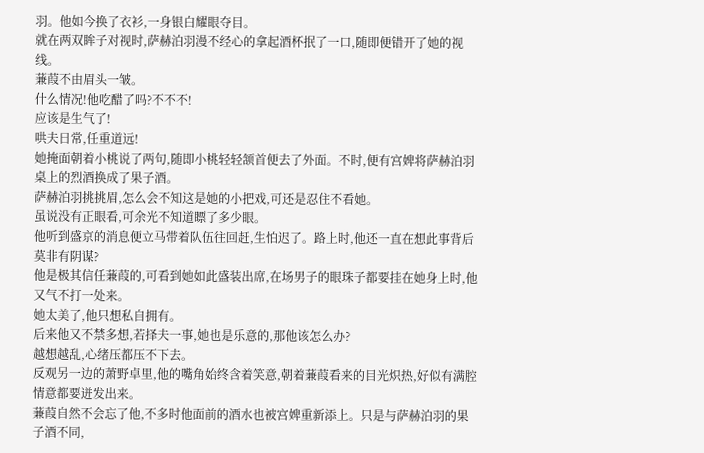羽。他如今换了衣衫,一身银白耀眼夺目。
就在两双眸子对视时,萨赫泊羽漫不经心的拿起酒杯抿了一口,随即便错开了她的视线。
蒹葭不由眉头一皱。
什么情况!他吃醋了吗?不不不!
应该是生气了!
哄夫日常,任重道远!
她掩面朝着小桃说了两句,随即小桃轻轻颔首便去了外面。不时,便有宫婢将萨赫泊羽桌上的烈酒换成了果子酒。
萨赫泊羽挑挑眉,怎么会不知这是她的小把戏,可还是忍住不看她。
虽说没有正眼看,可余光不知道瞟了多少眼。
他听到盛京的消息便立马带着队伍往回赶,生怕迟了。路上时,他还一直在想此事背后莫非有阴谋?
他是极其信任蒹葭的,可看到她如此盛装出席,在场男子的眼珠子都要挂在她身上时,他又气不打一处来。
她太美了,他只想私自拥有。
后来他又不禁多想,若择夫一事,她也是乐意的,那他该怎么办?
越想越乱,心绪压都压不下去。
反观另一边的萧野卓里,他的嘴角始终含着笑意,朝着蒹葭看来的目光炽热,好似有满腔情意都要迸发出来。
蒹葭自然不会忘了他,不多时他面前的酒水也被宫婢重新添上。只是与萨赫泊羽的果子酒不同,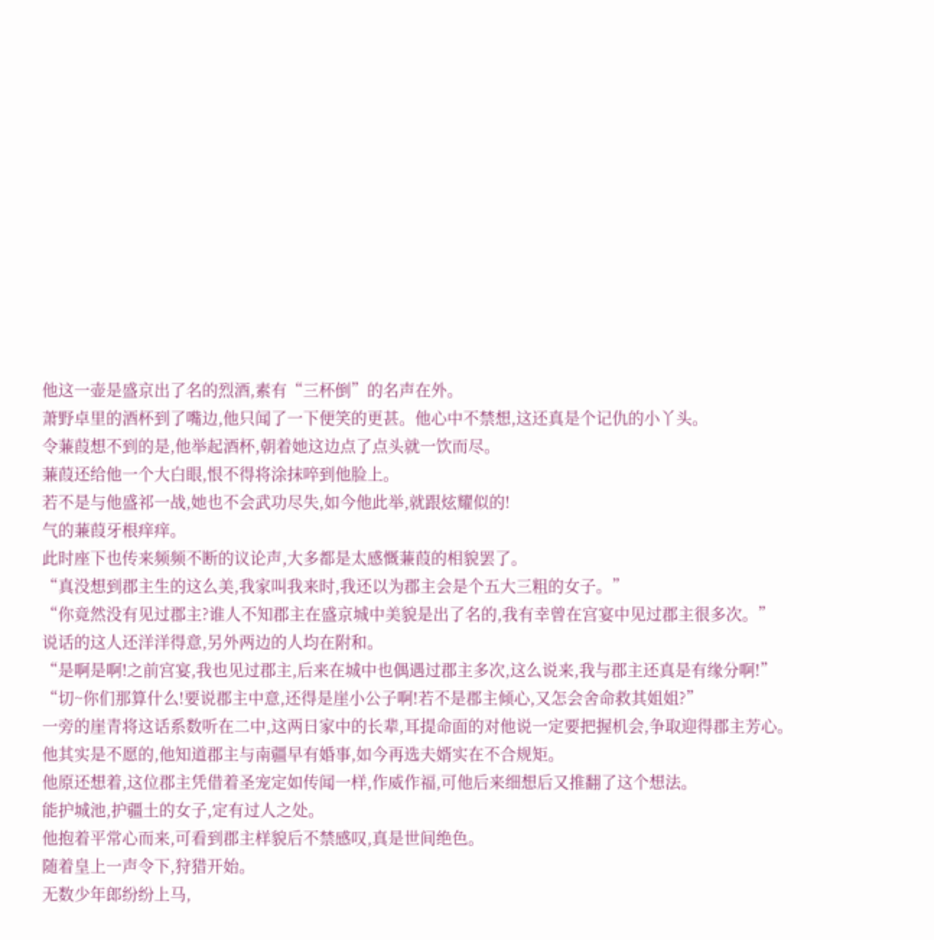他这一壶是盛京出了名的烈酒,素有“三杯倒”的名声在外。
萧野卓里的酒杯到了嘴边,他只闻了一下便笑的更甚。他心中不禁想,这还真是个记仇的小丫头。
令蒹葭想不到的是,他举起酒杯,朝着她这边点了点头就一饮而尽。
蒹葭还给他一个大白眼,恨不得将涂抹啐到他脸上。
若不是与他盛祁一战,她也不会武功尽失,如今他此举,就跟炫耀似的!
气的蒹葭牙根痒痒。
此时座下也传来频频不断的议论声,大多都是太感慨蒹葭的相貌罢了。
“真没想到郡主生的这么美,我家叫我来时,我还以为郡主会是个五大三粗的女子。”
“你竟然没有见过郡主?谁人不知郡主在盛京城中美貌是出了名的,我有幸曾在宫宴中见过郡主很多次。”
说话的这人还洋洋得意,另外两边的人均在附和。
“是啊是啊!之前宫宴,我也见过郡主,后来在城中也偶遇过郡主多次,这么说来,我与郡主还真是有缘分啊!”
“切~你们那算什么!要说郡主中意,还得是崖小公子啊!若不是郡主倾心,又怎会舍命救其姐姐?”
一旁的崖青将这话系数听在二中,这两日家中的长辈,耳提命面的对他说一定要把握机会,争取迎得郡主芳心。
他其实是不愿的,他知道郡主与南疆早有婚事,如今再选夫婿实在不合规矩。
他原还想着,这位郡主凭借着圣宠定如传闻一样,作威作福,可他后来细想后又推翻了这个想法。
能护城池,护疆土的女子,定有过人之处。
他抱着平常心而来,可看到郡主样貌后不禁感叹,真是世间绝色。
随着皇上一声令下,狩猎开始。
无数少年郎纷纷上马,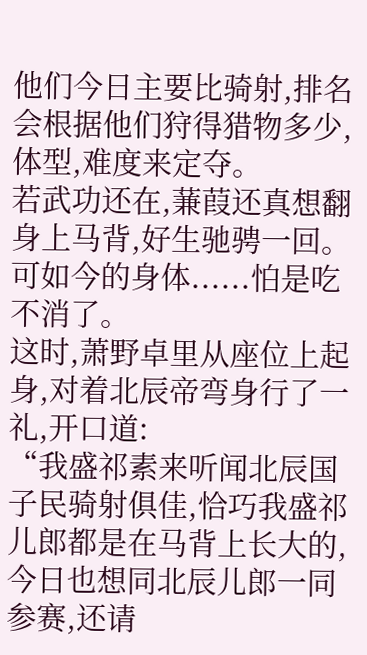他们今日主要比骑射,排名会根据他们狩得猎物多少,体型,难度来定夺。
若武功还在,蒹葭还真想翻身上马背,好生驰骋一回。
可如今的身体......怕是吃不消了。
这时,萧野卓里从座位上起身,对着北辰帝弯身行了一礼,开口道:
“我盛祁素来听闻北辰国子民骑射俱佳,恰巧我盛祁儿郎都是在马背上长大的,今日也想同北辰儿郎一同参赛,还请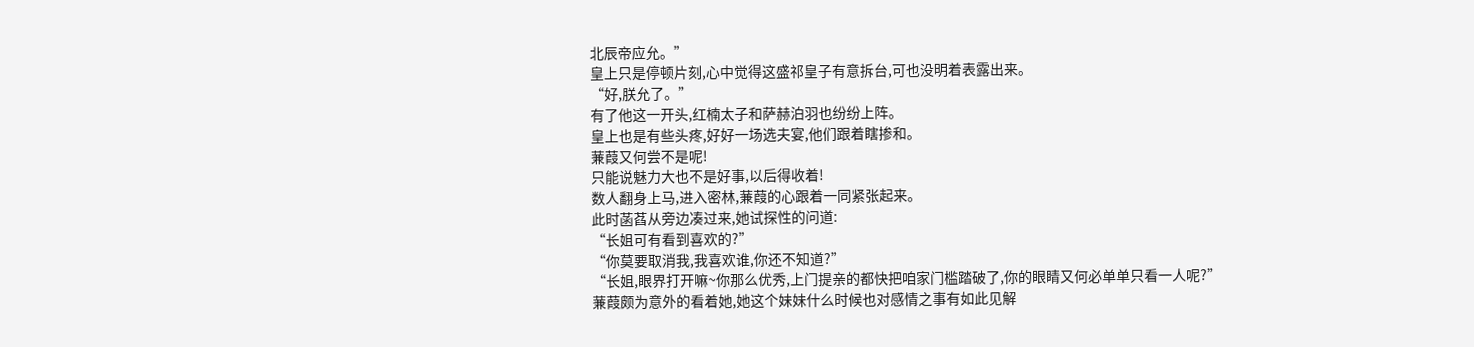北辰帝应允。”
皇上只是停顿片刻,心中觉得这盛祁皇子有意拆台,可也没明着表露出来。
“好,朕允了。”
有了他这一开头,红楠太子和萨赫泊羽也纷纷上阵。
皇上也是有些头疼,好好一场选夫宴,他们跟着瞎掺和。
蒹葭又何尝不是呢!
只能说魅力大也不是好事,以后得收着!
数人翻身上马,进入密林,蒹葭的心跟着一同紧张起来。
此时菡萏从旁边凑过来,她试探性的问道:
“长姐可有看到喜欢的?”
“你莫要取消我,我喜欢谁,你还不知道?”
“长姐,眼界打开嘛~你那么优秀,上门提亲的都快把咱家门槛踏破了,你的眼睛又何必单单只看一人呢?”
蒹葭颇为意外的看着她,她这个妹妹什么时候也对感情之事有如此见解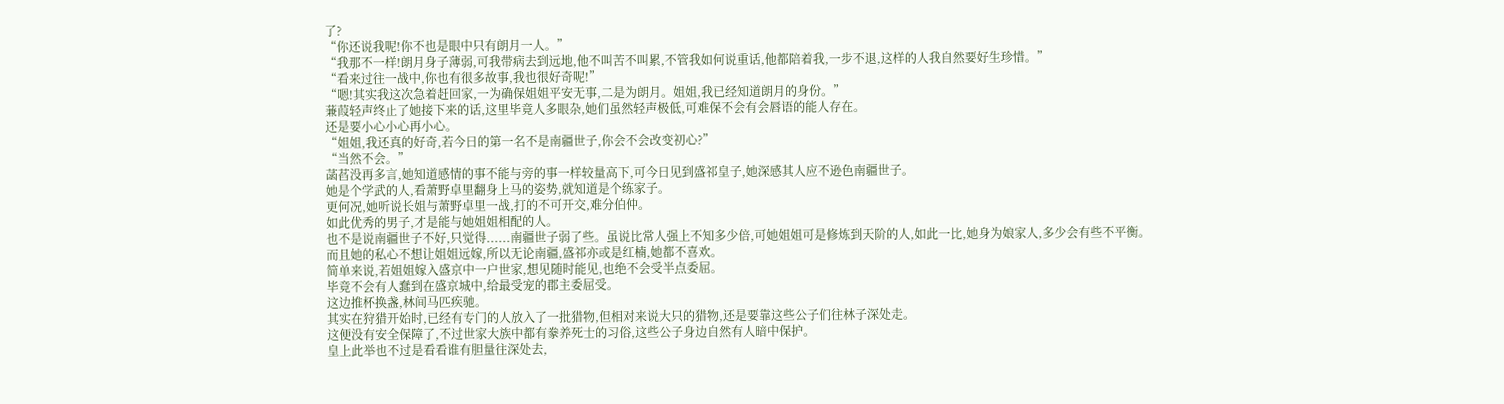了?
“你还说我呢!你不也是眼中只有朗月一人。”
“我那不一样!朗月身子薄弱,可我带病去到远地,他不叫苦不叫累,不管我如何说重话,他都陪着我,一步不退,这样的人我自然要好生珍惜。”
“看来过往一战中,你也有很多故事,我也很好奇呢!”
“嗯!其实我这次急着赶回家,一为确保姐姐平安无事,二是为朗月。姐姐,我已经知道朗月的身份。”
蒹葭轻声终止了她接下来的话,这里毕竟人多眼杂,她们虽然轻声极低,可难保不会有会唇语的能人存在。
还是要小心小心再小心。
“姐姐,我还真的好奇,若今日的第一名不是南疆世子,你会不会改变初心?”
“当然不会。”
菡萏没再多言,她知道感情的事不能与旁的事一样较量高下,可今日见到盛祁皇子,她深感其人应不逊色南疆世子。
她是个学武的人,看萧野卓里翻身上马的姿势,就知道是个练家子。
更何况,她听说长姐与萧野卓里一战,打的不可开交,难分伯仲。
如此优秀的男子,才是能与她姐姐相配的人。
也不是说南疆世子不好,只觉得......南疆世子弱了些。虽说比常人强上不知多少倍,可她姐姐可是修炼到天阶的人,如此一比,她身为娘家人,多少会有些不平衡。
而且她的私心不想让姐姐远嫁,所以无论南疆,盛祁亦或是红楠,她都不喜欢。
简单来说,若姐姐嫁入盛京中一户世家,想见随时能见,也绝不会受半点委屈。
毕竟不会有人蠢到在盛京城中,给最受宠的郡主委屈受。
这边推杯换盏,林间马匹疾驰。
其实在狩猎开始时,已经有专门的人放入了一批猎物,但相对来说大只的猎物,还是要靠这些公子们往林子深处走。
这便没有安全保障了,不过世家大族中都有豢养死士的习俗,这些公子身边自然有人暗中保护。
皇上此举也不过是看看谁有胆量往深处去,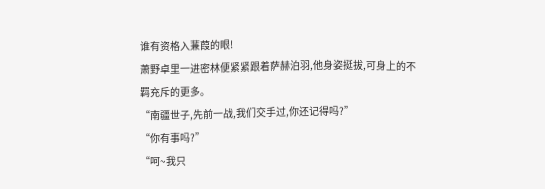谁有资格入蒹葭的眼!
萧野卓里一进密林便紧紧跟着萨赫泊羽,他身姿挺拔,可身上的不羁充斥的更多。
“南疆世子,先前一战,我们交手过,你还记得吗?”
“你有事吗?”
“呵~我只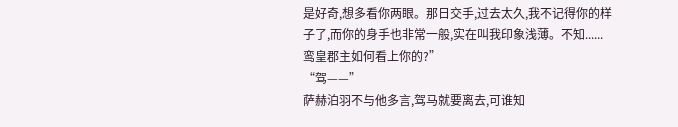是好奇,想多看你两眼。那日交手,过去太久,我不记得你的样子了,而你的身手也非常一般,实在叫我印象浅薄。不知......鸾皇郡主如何看上你的?”
“驾——”
萨赫泊羽不与他多言,驾马就要离去,可谁知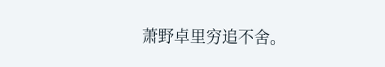萧野卓里穷追不舍。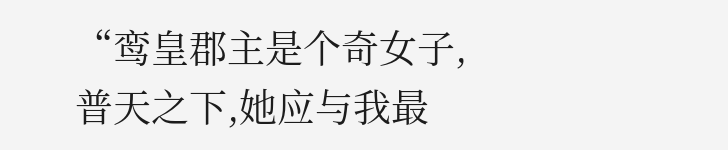“鸾皇郡主是个奇女子,普天之下,她应与我最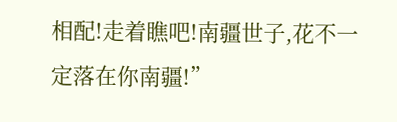相配!走着瞧吧!南疆世子,花不一定落在你南疆!”